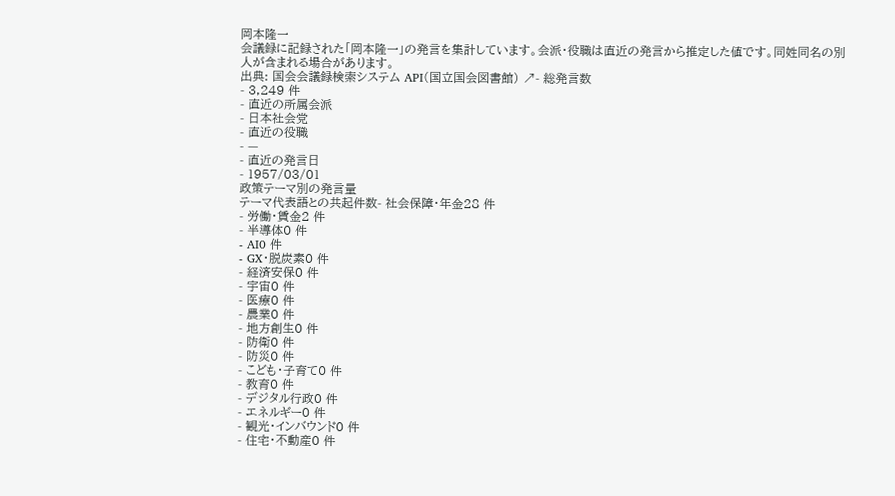岡本隆一
会議録に記録された「岡本隆一」の発言を集計しています。会派・役職は直近の発言から推定した値です。同姓同名の別人が含まれる場合があります。
出典: 国会会議録検索システム API(国立国会図書館) ↗- 総発言数
- 3,249 件
- 直近の所属会派
- 日本社会党
- 直近の役職
- —
- 直近の発言日
- 1957/03/01
政策テーマ別の発言量
テーマ代表語との共起件数- 社会保障・年金28 件
- 労働・賃金2 件
- 半導体0 件
- AI0 件
- GX・脱炭素0 件
- 経済安保0 件
- 宇宙0 件
- 医療0 件
- 農業0 件
- 地方創生0 件
- 防衛0 件
- 防災0 件
- こども・子育て0 件
- 教育0 件
- デジタル行政0 件
- エネルギー0 件
- 観光・インバウンド0 件
- 住宅・不動産0 件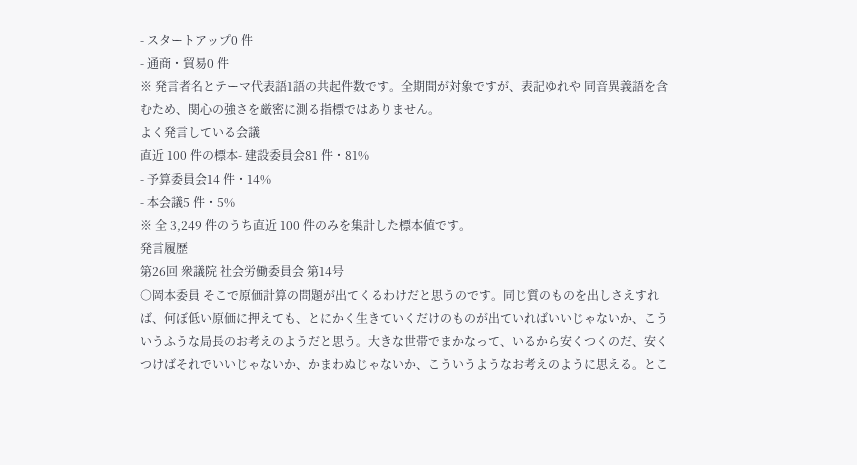- スタートアップ0 件
- 通商・貿易0 件
※ 発言者名とテーマ代表語1語の共起件数です。全期間が対象ですが、表記ゆれや 同音異義語を含むため、関心の強さを厳密に測る指標ではありません。
よく発言している会議
直近 100 件の標本- 建設委員会81 件・81%
- 予算委員会14 件・14%
- 本会議5 件・5%
※ 全 3,249 件のうち直近 100 件のみを集計した標本値です。
発言履歴
第26回 衆議院 社会労働委員会 第14号
○岡本委員 そこで原価計算の問題が出てくるわけだと思うのです。同じ質のものを出しさえすれば、何ぼ低い原価に押えても、とにかく生きていくだけのものが出ていればいいじゃないか、こういうふうな局長のお考えのようだと思う。大きな世帯でまかなって、いるから安くつくのだ、安くつけばそれでいいじゃないか、かまわぬじゃないか、こういうようなお考えのように思える。とこ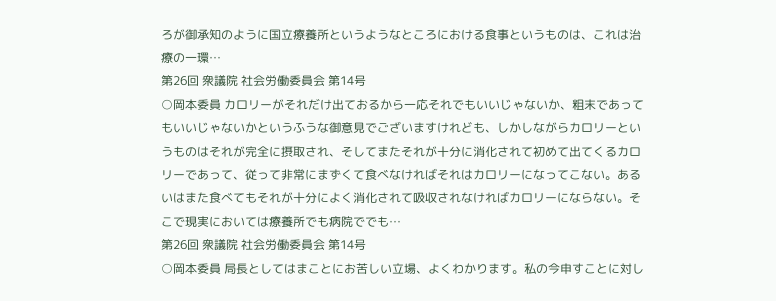ろが御承知のように国立療養所というようなところにおける食事というものは、これは治療の一環…
第26回 衆議院 社会労働委員会 第14号
○岡本委員 カロリーがそれだけ出ておるから一応それでもいいじゃないか、粗末であってもいいじゃないかというふうな御意見でございますけれども、しかしながらカロリーというものはそれが完全に摂取され、そしてまたそれが十分に消化されて初めて出てくるカロリーであって、従って非常にまずくて食べなければそれはカロリーになってこない。あるいはまた食べてもそれが十分によく消化されて吸収されなければカロリーにならない。そこで現実においては療養所でも病院ででも…
第26回 衆議院 社会労働委員会 第14号
○岡本委員 局長としてはまことにお苦しい立場、よくわかります。私の今申すことに対し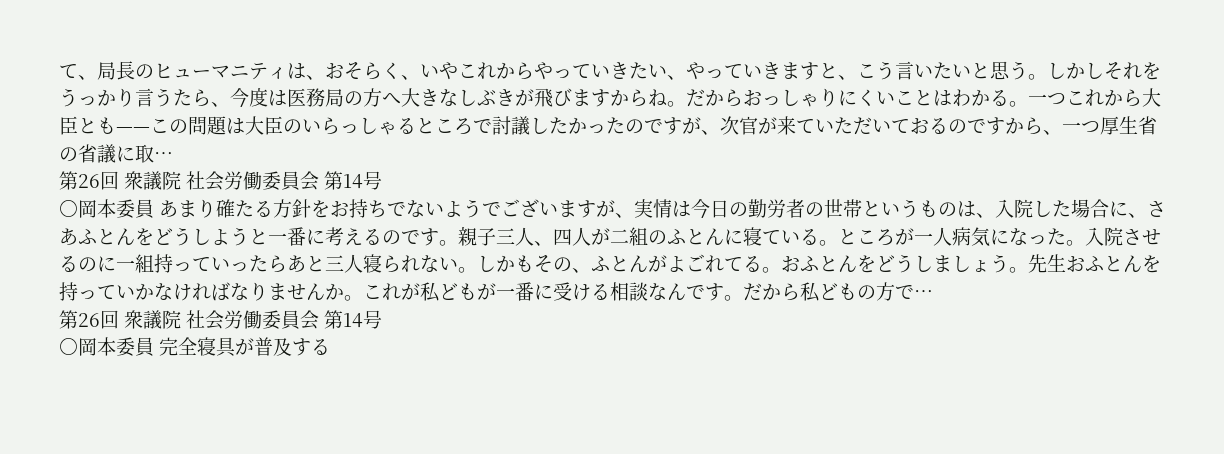て、局長のヒューマニティは、おそらく、いやこれからやっていきたい、やっていきますと、こう言いたいと思う。しかしそれをうっかり言うたら、今度は医務局の方へ大きなしぶきが飛びますからね。だからおっしゃりにくいことはわかる。一つこれから大臣とも——この問題は大臣のいらっしゃるところで討議したかったのですが、次官が来ていただいておるのですから、一つ厚生省の省議に取…
第26回 衆議院 社会労働委員会 第14号
○岡本委員 あまり確たる方針をお持ちでないようでございますが、実情は今日の勤労者の世帯というものは、入院した場合に、さあふとんをどうしようと一番に考えるのです。親子三人、四人が二組のふとんに寝ている。ところが一人病気になった。入院させるのに一組持っていったらあと三人寝られない。しかもその、ふとんがよごれてる。おふとんをどうしましょう。先生おふとんを持っていかなければなりませんか。これが私どもが一番に受ける相談なんです。だから私どもの方で…
第26回 衆議院 社会労働委員会 第14号
○岡本委員 完全寝具が普及する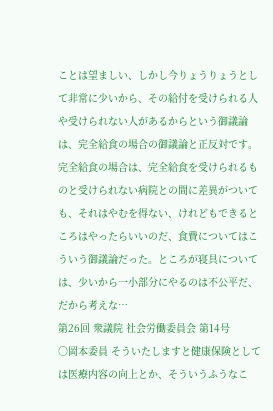ことは望ましい、しかし今りょうりょうとして非常に少いから、その給付を受けられる人や受けられない人があるからという御議論は、完全給食の場合の御議論と正反対です。完全給食の場合は、完全給食を受けられるものと受けられない病院との間に差異がついても、それはやむを得ない、けれどもできるところはやったらいいのだ、食費についてはこういう御議論だった。ところが寝具については、少いから一小部分にやるのは不公平だ、だから考えな…
第26回 衆議院 社会労働委員会 第14号
○岡本委員 そういたしますと健康保険としては医療内容の向上とか、そういうふうなこ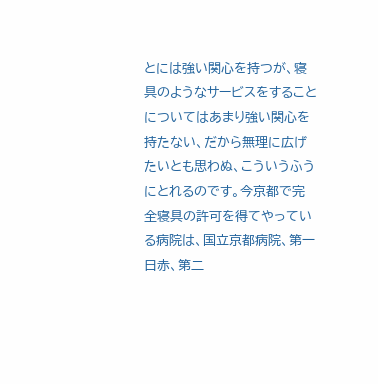とには強い関心を持つが、寝具のようなサービスをすることについてはあまり強い関心を持たない、だから無理に広げたいとも思わぬ、こういうふうにとれるのです。今京都で完全寝具の許可を得てやっている病院は、国立京都病院、第一日赤、第二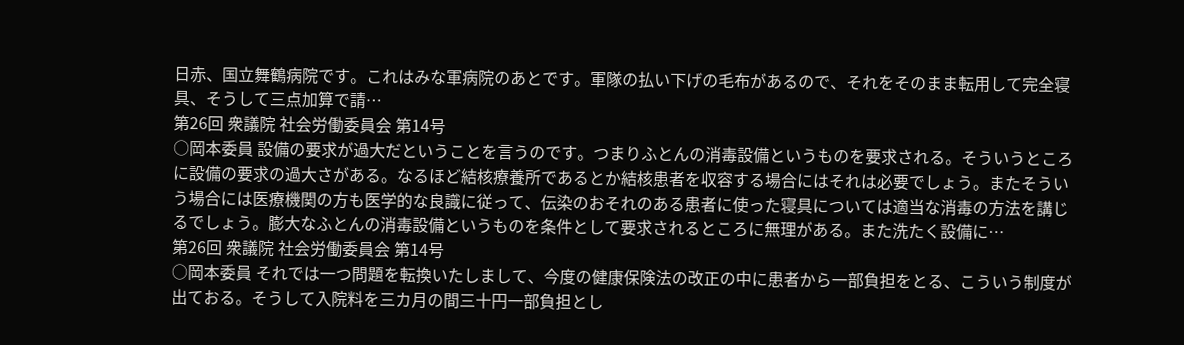日赤、国立舞鶴病院です。これはみな軍病院のあとです。軍隊の払い下げの毛布があるので、それをそのまま転用して完全寝具、そうして三点加算で請…
第26回 衆議院 社会労働委員会 第14号
○岡本委員 設備の要求が過大だということを言うのです。つまりふとんの消毒設備というものを要求される。そういうところに設備の要求の過大さがある。なるほど結核療養所であるとか結核患者を収容する場合にはそれは必要でしょう。またそういう場合には医療機関の方も医学的な良識に従って、伝染のおそれのある患者に使った寝具については適当な消毒の方法を講じるでしょう。膨大なふとんの消毒設備というものを条件として要求されるところに無理がある。また洗たく設備に…
第26回 衆議院 社会労働委員会 第14号
○岡本委員 それでは一つ問題を転換いたしまして、今度の健康保険法の改正の中に患者から一部負担をとる、こういう制度が出ておる。そうして入院料を三カ月の間三十円一部負担とし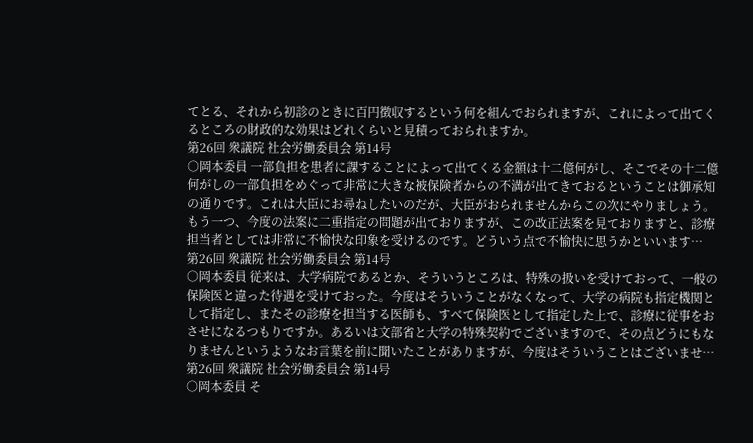てとる、それから初診のときに百円徴収するという何を組んでおられますが、これによって出てくるところの財政的な効果はどれくらいと見積っておられますか。
第26回 衆議院 社会労働委員会 第14号
○岡本委員 一部負担を患者に課することによって出てくる金額は十二億何がし、そこでその十二億何がしの一部負担をめぐって非常に大きな被保険者からの不満が出てきておるということは御承知の通りです。これは大臣にお尋ねしたいのだが、大臣がおられませんからこの次にやりましょう。 もう一つ、今度の法案に二重指定の問題が出ておりますが、この改正法案を見ておりますと、診療担当者としては非常に不愉快な印象を受けるのです。どういう点で不愉快に思うかといいます…
第26回 衆議院 社会労働委員会 第14号
○岡本委員 従来は、大学病院であるとか、そういうところは、特殊の扱いを受けておって、一般の保険医と違った待遇を受けておった。今度はそういうことがなくなって、大学の病院も指定機関として指定し、またその診療を担当する医師も、すべて保険医として指定した上で、診療に従事をおさせになるつもりですか。あるいは文部省と大学の特殊契約でございますので、その点どうにもなりませんというようなお言葉を前に聞いたことがありますが、今度はそういうことはございませ…
第26回 衆議院 社会労働委員会 第14号
○岡本委員 そ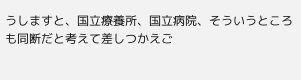うしますと、国立療養所、国立病院、そういうところも同断だと考えて差しつかえご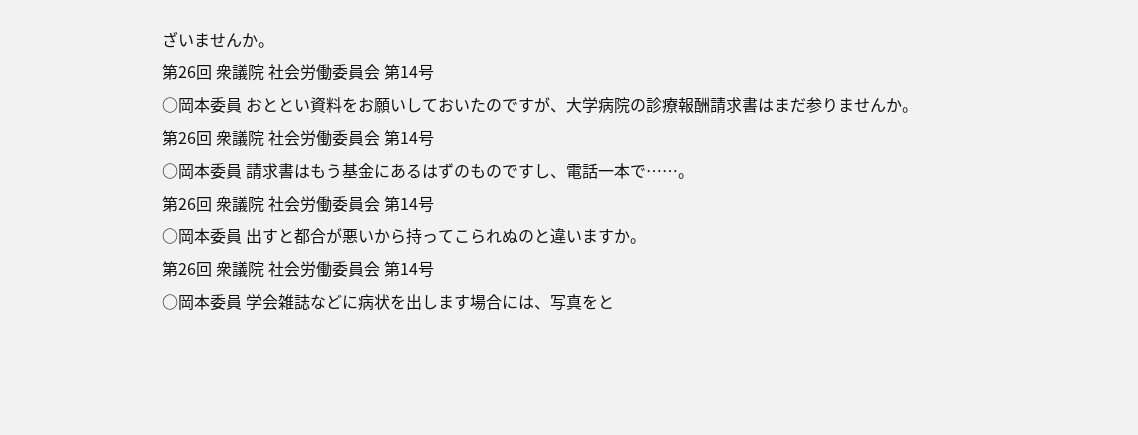ざいませんか。
第26回 衆議院 社会労働委員会 第14号
○岡本委員 おととい資料をお願いしておいたのですが、大学病院の診療報酬請求書はまだ参りませんか。
第26回 衆議院 社会労働委員会 第14号
○岡本委員 請求書はもう基金にあるはずのものですし、電話一本で……。
第26回 衆議院 社会労働委員会 第14号
○岡本委員 出すと都合が悪いから持ってこられぬのと違いますか。
第26回 衆議院 社会労働委員会 第14号
○岡本委員 学会雑誌などに病状を出します場合には、写真をと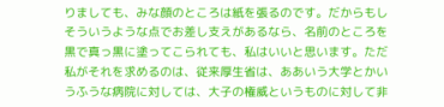りましても、みな顔のところは紙を張るのです。だからもしそういうような点でお差し支えがあるなら、名前のところを黒で真っ黒に塗ってこられても、私はいいと思います。ただ私がそれを求めるのは、従来厚生省は、ああいう大学とかいうふうな病院に対しては、大子の権威というものに対して非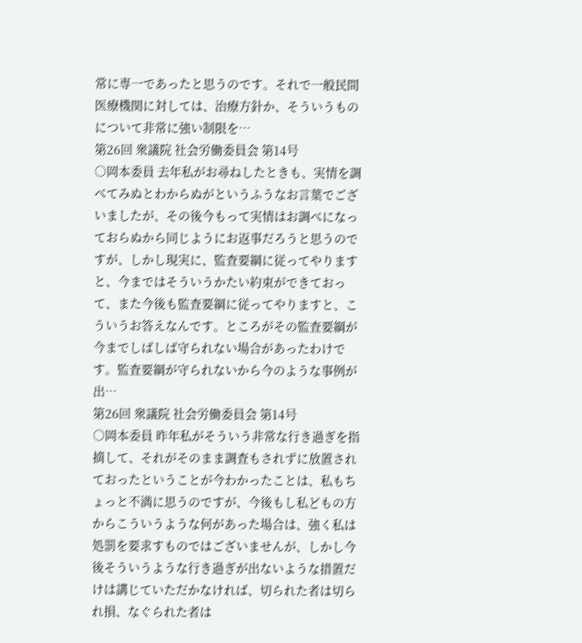常に専一であったと思うのです。それで一般民間医療機関に対しては、治療方針か、そういうものについて非常に強い制限を…
第26回 衆議院 社会労働委員会 第14号
○岡本委員 去年私がお尋ねしたときも、実情を調べてみぬとわからぬがというふうなお言葉でございましたが、その後今もって実情はお調べになっておらぬから同じようにお返事だろうと思うのですが、しかし現実に、監査要綱に従ってやりますと、今まではそういうかたい約束ができておって、また今後も監査要綱に従ってやりますと、こういうお答えなんです。ところがその監査要綱が今までしばしば守られない場合があったわけです。監査要綱が守られないから今のような事例が出…
第26回 衆議院 社会労働委員会 第14号
○岡本委員 昨年私がそういう非常な行き過ぎを指摘して、それがそのまま調査もされずに放置されておったということが今わかったことは、私もちょっと不満に思うのですが、今後もし私どもの方からこういうような何があった場合は、強く私は処罰を要求すものではございませんが、しかし今後そういうような行き過ぎが出ないような措置だけは講じていただかなければ、切られた者は切られ損、なぐられた者は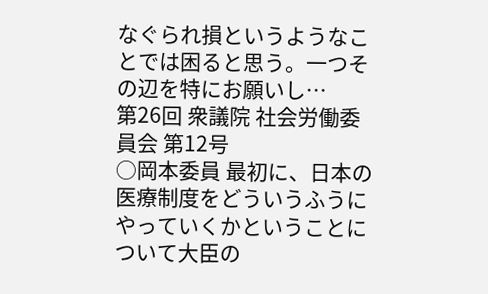なぐられ損というようなことでは困ると思う。一つその辺を特にお願いし…
第26回 衆議院 社会労働委員会 第12号
○岡本委員 最初に、日本の医療制度をどういうふうにやっていくかということについて大臣の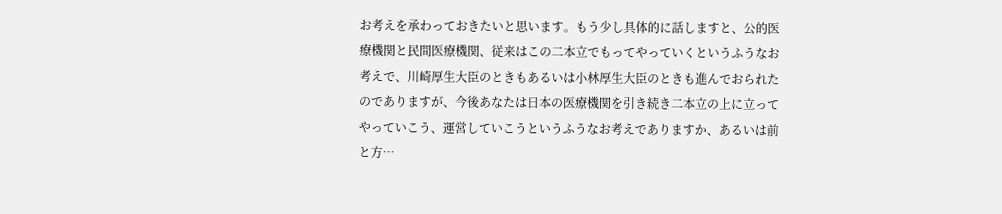お考えを承わっておきたいと思います。もう少し具体的に話しますと、公的医療機関と民間医療機関、従来はこの二本立でもってやっていくというふうなお考えで、川崎厚生大臣のときもあるいは小林厚生大臣のときも進んでおられたのでありますが、今後あなたは日本の医療機関を引き続き二本立の上に立ってやっていこう、運営していこうというふうなお考えでありますか、あるいは前と方…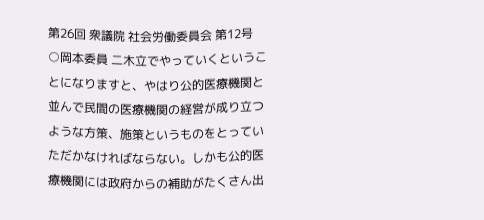第26回 衆議院 社会労働委員会 第12号
○岡本委員 二木立でやっていくということになりますと、やはり公的医療機関と並んで民間の医療機関の経営が成り立つような方策、施策というものをとっていただかなければならない。しかも公的医療機関には政府からの補助がたくさん出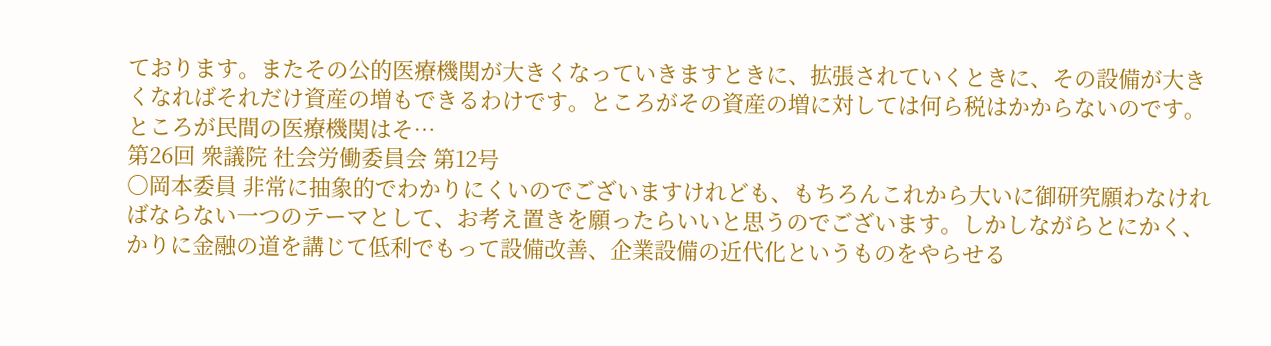ております。またその公的医療機関が大きくなっていきますときに、拡張されていくときに、その設備が大きくなればそれだけ資産の増もできるわけです。ところがその資産の増に対しては何ら税はかからないのです。ところが民間の医療機関はそ…
第26回 衆議院 社会労働委員会 第12号
○岡本委員 非常に抽象的でわかりにくいのでございますけれども、もちろんこれから大いに御研究願わなければならない一つのテーマとして、お考え置きを願ったらいいと思うのでございます。しかしながらとにかく、かりに金融の道を講じて低利でもって設備改善、企業設備の近代化というものをやらせる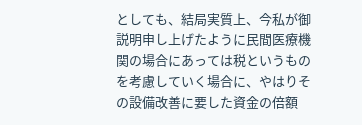としても、結局実質上、今私が御説明申し上げたように民間医療機関の場合にあっては税というものを考慮していく場合に、やはりその設備改善に要した資金の倍額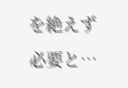を絶えず必要と…